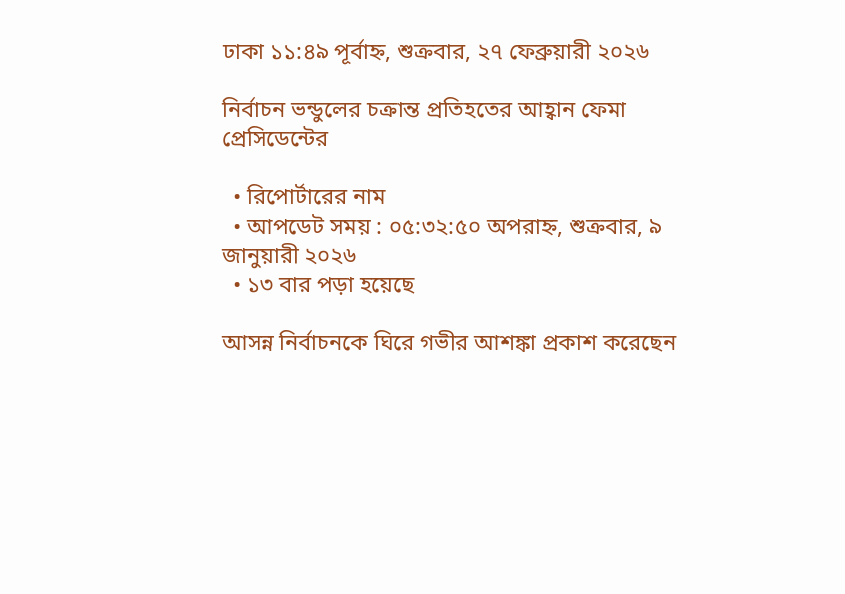ঢাকা ১১:৪৯ পূর্বাহ্ন, শুক্রবার, ২৭ ফেব্রুয়ারী ২০২৬

নির্বাচন ভন্ডুলের চক্রান্ত প্রতিহতের আহ্বান ফেমা প্রেসিডেন্টের

  • রিপোর্টারের নাম
  • আপডেট সময় : ০৫:৩২:৫০ অপরাহ্ন, শুক্রবার, ৯ জানুয়ারী ২০২৬
  • ১৩ বার পড়া হয়েছে

আসন্ন নির্বাচনকে ঘিরে গভীর আশঙ্কা প্রকাশ করেছেন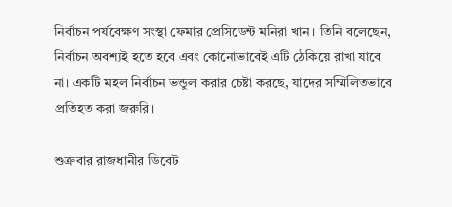নির্বাচন পর্যবেক্ষণ সংস্থা ফেমার প্রেসিডেন্ট মনিরা খান। তিনি বলেছেন, নির্বাচন অবশ্যই হতে হবে এবং কোনোভাবেই এটি ঠেকিয়ে রাখা যাবে না। একটি মহল নির্বাচন ভন্ডুল করার চেষ্টা করছে, যাদের সম্মিলিতভাবে প্রতিহত করা জরুরি।

শুক্রবার রাজধানীর ডিবেট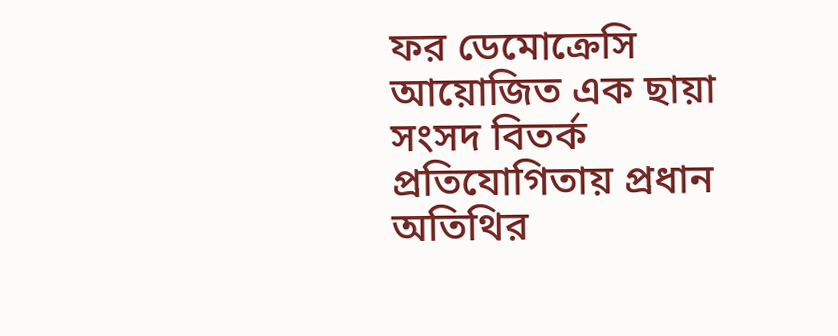ফর ডেমোক্রেসি আয়োজিত এক ছায়া সংসদ বিতর্ক প্রতিযোগিতায় প্রধান অতিথির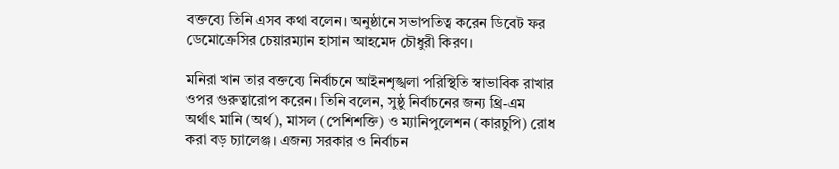বক্তব্যে তিনি এসব কথা বলেন। অনুষ্ঠানে সভাপতিত্ব করেন ডিবেট ফর ডেমোক্রেসির চেয়ারম্যান হাসান আহমেদ চৌধুরী কিরণ।

মনিরা খান তার বক্তব্যে নির্বাচনে আইনশৃঙ্খলা পরিস্থিতি স্বাভাবিক রাখার ওপর গুরুত্বারোপ করেন। তিনি বলেন, সুষ্ঠু নির্বাচনের জন্য থ্রি-এম অর্থাৎ মানি (অর্থ), মাসল (পেশিশক্তি) ও ম্যানিপুলেশন (কারচুপি) রোধ করা বড় চ্যালেঞ্জ। এজন্য সরকার ও নির্বাচন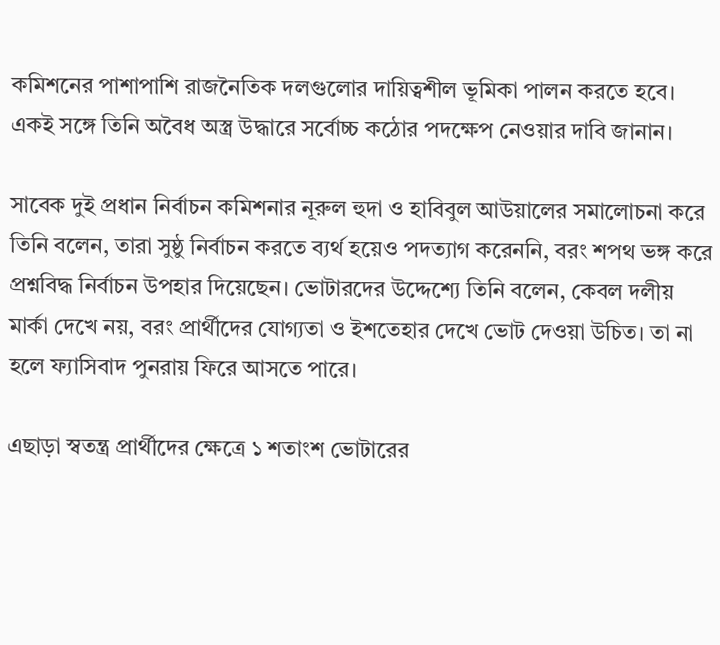কমিশনের পাশাপাশি রাজনৈতিক দলগুলোর দায়িত্বশীল ভূমিকা পালন করতে হবে। একই সঙ্গে তিনি অবৈধ অস্ত্র উদ্ধারে সর্বোচ্চ কঠোর পদক্ষেপ নেওয়ার দাবি জানান।

সাবেক দুই প্রধান নির্বাচন কমিশনার নূরুল হুদা ও হাবিবুল আউয়ালের সমালোচনা করে তিনি বলেন, তারা সুষ্ঠু নির্বাচন করতে ব্যর্থ হয়েও পদত্যাগ করেননি, বরং শপথ ভঙ্গ করে প্রশ্নবিদ্ধ নির্বাচন উপহার দিয়েছেন। ভোটারদের উদ্দেশ্যে তিনি বলেন, কেবল দলীয় মার্কা দেখে নয়, বরং প্রার্থীদের যোগ্যতা ও ইশতেহার দেখে ভোট দেওয়া উচিত। তা না হলে ফ্যাসিবাদ পুনরায় ফিরে আসতে পারে।

এছাড়া স্বতন্ত্র প্রার্থীদের ক্ষেত্রে ১ শতাংশ ভোটারের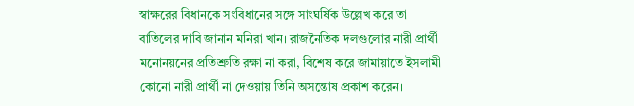স্বাক্ষরের বিধানকে সংবিধানের সঙ্গে সাংঘর্ষিক উল্লেখ করে তা বাতিলের দাবি জানান মনিরা খান। রাজনৈতিক দলগুলোর নারী প্রার্থী মনোনয়নের প্রতিশ্রুতি রক্ষা না করা, বিশেষ করে জামায়াতে ইসলামী কোনো নারী প্রার্থী না দেওয়ায় তিনি অসন্তোষ প্রকাশ করেন।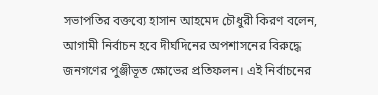সভাপতির বক্তব্যে হাসান আহমেদ চৌধুরী কিরণ বলেন, আগামী নির্বাচন হবে দীর্ঘদিনের অপশাসনের বিরুদ্ধে জনগণের পুঞ্জীভূত ক্ষোভের প্রতিফলন। এই নির্বাচনের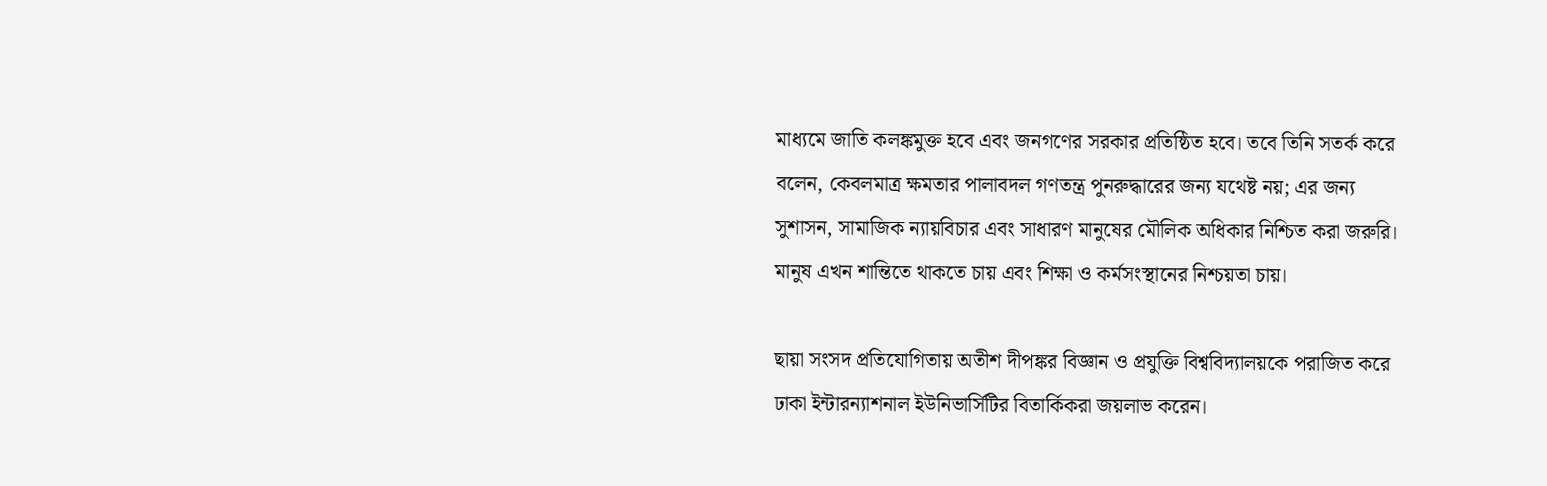মাধ্যমে জাতি কলঙ্কমুক্ত হবে এবং জনগণের সরকার প্রতিষ্ঠিত হবে। তবে তিনি সতর্ক করে বলেন, কেবলমাত্র ক্ষমতার পালাবদল গণতন্ত্র পুনরুদ্ধারের জন্য যথেষ্ট নয়; এর জন্য সুশাসন, সামাজিক ন্যায়বিচার এবং সাধারণ মানুষের মৌলিক অধিকার নিশ্চিত করা জরুরি। মানুষ এখন শান্তিতে থাকতে চায় এবং শিক্ষা ও কর্মসংস্থানের নিশ্চয়তা চায়।

ছায়া সংসদ প্রতিযোগিতায় অতীশ দীপঙ্কর বিজ্ঞান ও প্রযুক্তি বিশ্ববিদ্যালয়কে পরাজিত করে ঢাকা ইন্টারন্যাশনাল ইউনিভার্সিটির বিতার্কিকরা জয়লাভ করেন।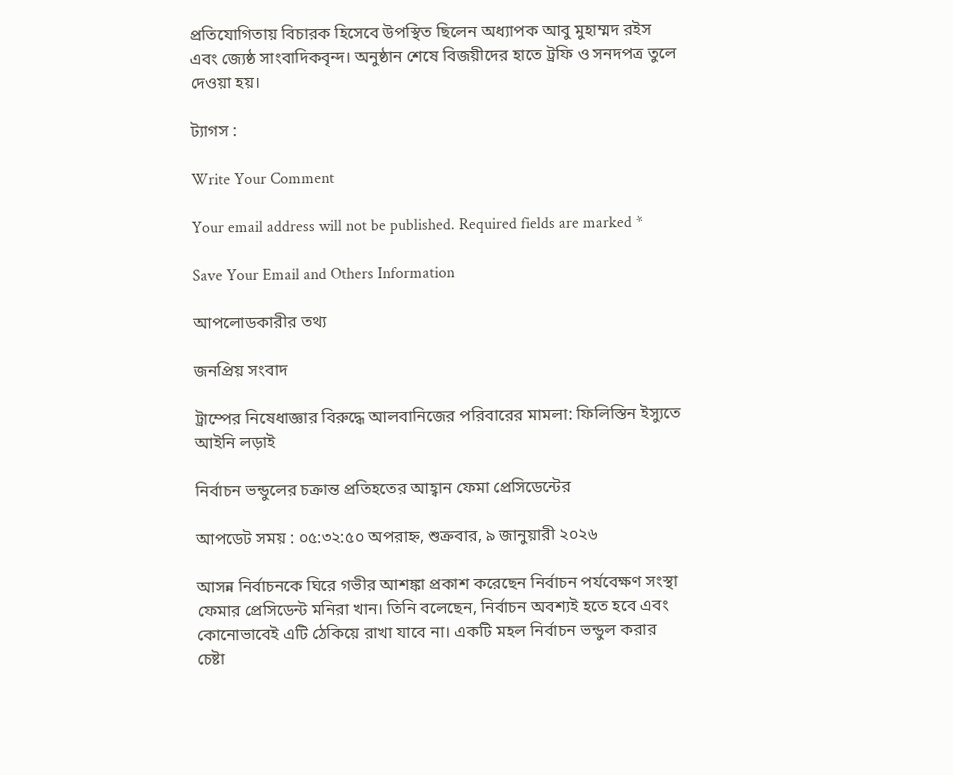প্রতিযোগিতায় বিচারক হিসেবে উপস্থিত ছিলেন অধ্যাপক আবু মুহাম্মদ রইস এবং জ্যেষ্ঠ সাংবাদিকবৃন্দ। অনুষ্ঠান শেষে বিজয়ীদের হাতে ট্রফি ও সনদপত্র তুলে দেওয়া হয়।

ট্যাগস :

Write Your Comment

Your email address will not be published. Required fields are marked *

Save Your Email and Others Information

আপলোডকারীর তথ্য

জনপ্রিয় সংবাদ

ট্রাম্পের নিষেধাজ্ঞার বিরুদ্ধে আলবানিজের পরিবারের মামলা: ফিলিস্তিন ইস্যুতে আইনি লড়াই

নির্বাচন ভন্ডুলের চক্রান্ত প্রতিহতের আহ্বান ফেমা প্রেসিডেন্টের

আপডেট সময় : ০৫:৩২:৫০ অপরাহ্ন, শুক্রবার, ৯ জানুয়ারী ২০২৬

আসন্ন নির্বাচনকে ঘিরে গভীর আশঙ্কা প্রকাশ করেছেন নির্বাচন পর্যবেক্ষণ সংস্থা ফেমার প্রেসিডেন্ট মনিরা খান। তিনি বলেছেন, নির্বাচন অবশ্যই হতে হবে এবং কোনোভাবেই এটি ঠেকিয়ে রাখা যাবে না। একটি মহল নির্বাচন ভন্ডুল করার চেষ্টা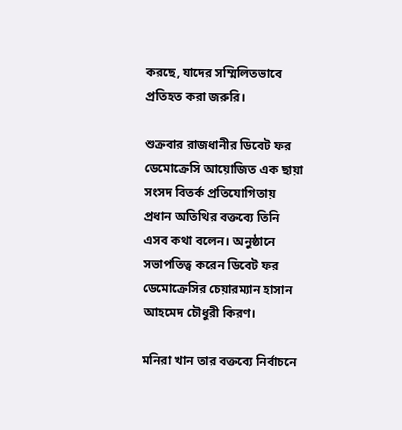করছে, যাদের সম্মিলিতভাবে প্রতিহত করা জরুরি।

শুক্রবার রাজধানীর ডিবেট ফর ডেমোক্রেসি আয়োজিত এক ছায়া সংসদ বিতর্ক প্রতিযোগিতায় প্রধান অতিথির বক্তব্যে তিনি এসব কথা বলেন। অনুষ্ঠানে সভাপতিত্ব করেন ডিবেট ফর ডেমোক্রেসির চেয়ারম্যান হাসান আহমেদ চৌধুরী কিরণ।

মনিরা খান তার বক্তব্যে নির্বাচনে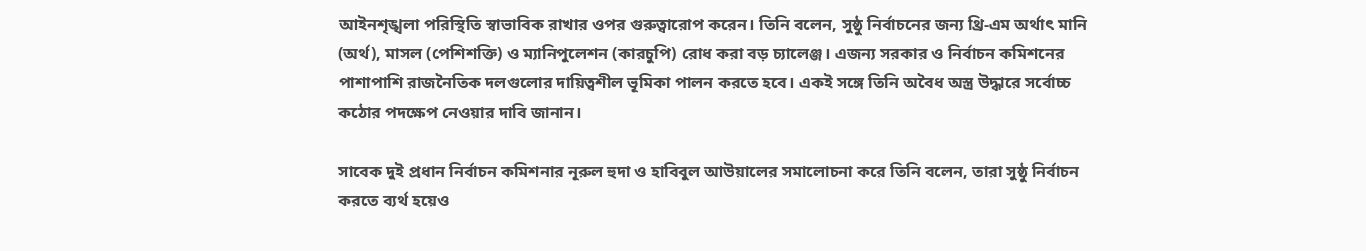আইনশৃঙ্খলা পরিস্থিতি স্বাভাবিক রাখার ওপর গুরুত্বারোপ করেন। তিনি বলেন, সুষ্ঠু নির্বাচনের জন্য থ্রি-এম অর্থাৎ মানি (অর্থ), মাসল (পেশিশক্তি) ও ম্যানিপুলেশন (কারচুপি) রোধ করা বড় চ্যালেঞ্জ। এজন্য সরকার ও নির্বাচন কমিশনের পাশাপাশি রাজনৈতিক দলগুলোর দায়িত্বশীল ভূমিকা পালন করতে হবে। একই সঙ্গে তিনি অবৈধ অস্ত্র উদ্ধারে সর্বোচ্চ কঠোর পদক্ষেপ নেওয়ার দাবি জানান।

সাবেক দুই প্রধান নির্বাচন কমিশনার নূরুল হুদা ও হাবিবুল আউয়ালের সমালোচনা করে তিনি বলেন, তারা সুষ্ঠু নির্বাচন করতে ব্যর্থ হয়েও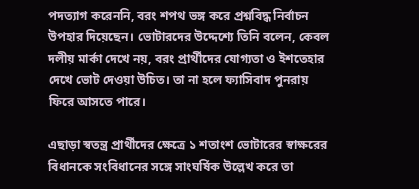পদত্যাগ করেননি, বরং শপথ ভঙ্গ করে প্রশ্নবিদ্ধ নির্বাচন উপহার দিয়েছেন। ভোটারদের উদ্দেশ্যে তিনি বলেন, কেবল দলীয় মার্কা দেখে নয়, বরং প্রার্থীদের যোগ্যতা ও ইশতেহার দেখে ভোট দেওয়া উচিত। তা না হলে ফ্যাসিবাদ পুনরায় ফিরে আসতে পারে।

এছাড়া স্বতন্ত্র প্রার্থীদের ক্ষেত্রে ১ শতাংশ ভোটারের স্বাক্ষরের বিধানকে সংবিধানের সঙ্গে সাংঘর্ষিক উল্লেখ করে তা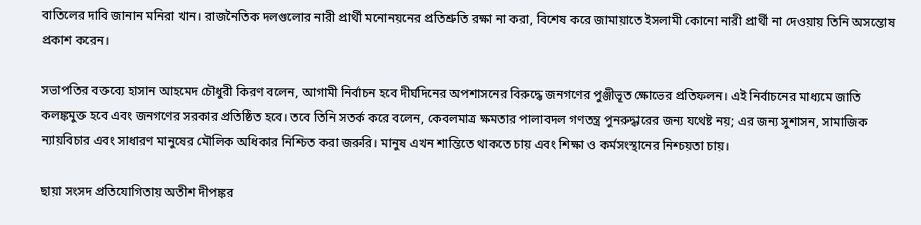বাতিলের দাবি জানান মনিরা খান। রাজনৈতিক দলগুলোর নারী প্রার্থী মনোনয়নের প্রতিশ্রুতি রক্ষা না করা, বিশেষ করে জামায়াতে ইসলামী কোনো নারী প্রার্থী না দেওয়ায় তিনি অসন্তোষ প্রকাশ করেন।

সভাপতির বক্তব্যে হাসান আহমেদ চৌধুরী কিরণ বলেন, আগামী নির্বাচন হবে দীর্ঘদিনের অপশাসনের বিরুদ্ধে জনগণের পুঞ্জীভূত ক্ষোভের প্রতিফলন। এই নির্বাচনের মাধ্যমে জাতি কলঙ্কমুক্ত হবে এবং জনগণের সরকার প্রতিষ্ঠিত হবে। তবে তিনি সতর্ক করে বলেন, কেবলমাত্র ক্ষমতার পালাবদল গণতন্ত্র পুনরুদ্ধারের জন্য যথেষ্ট নয়; এর জন্য সুশাসন, সামাজিক ন্যায়বিচার এবং সাধারণ মানুষের মৌলিক অধিকার নিশ্চিত করা জরুরি। মানুষ এখন শান্তিতে থাকতে চায় এবং শিক্ষা ও কর্মসংস্থানের নিশ্চয়তা চায়।

ছায়া সংসদ প্রতিযোগিতায় অতীশ দীপঙ্কর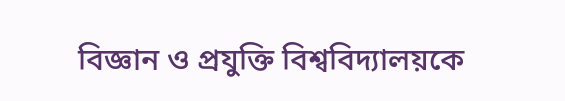বিজ্ঞান ও প্রযুক্তি বিশ্ববিদ্যালয়কে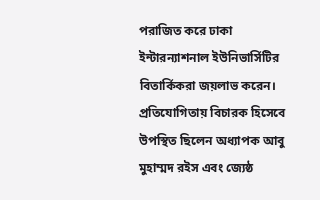পরাজিত করে ঢাকা ইন্টারন্যাশনাল ইউনিভার্সিটির বিতার্কিকরা জয়লাভ করেন। প্রতিযোগিতায় বিচারক হিসেবে উপস্থিত ছিলেন অধ্যাপক আবু মুহাম্মদ রইস এবং জ্যেষ্ঠ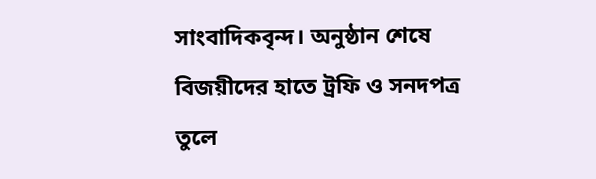সাংবাদিকবৃন্দ। অনুষ্ঠান শেষে বিজয়ীদের হাতে ট্রফি ও সনদপত্র তুলে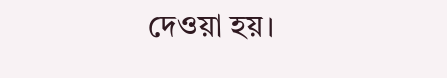দেওয়া হয়।